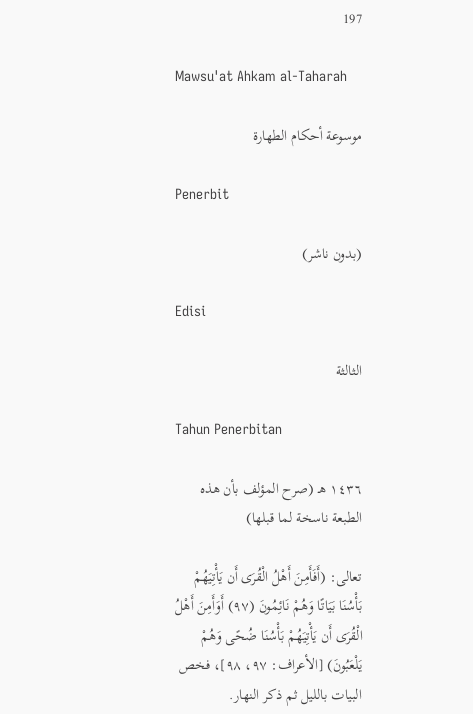197

Mawsu'at Ahkam al-Taharah

موسوعة أحكام الطهارة

Penerbit

(بدون ناشر)

Edisi

الثالثة

Tahun Penerbitan

١٤٣٦ هـ (صرح المؤلف بأن هذه الطبعة ناسخة لما قبلها)

تعالى: (أَفَأَمِنَ أَهْلُ الْقُرَى أَن يَأْتِيَهُمْ بَأْسُنَا بَيَاتًا وَهُمْ نَائِمُونَ (٩٧) أَوَأَمِنَ أَهْلُ الْقُرَى أَن يَأْتِيَهُمْ بَأْسُنَا ضُحًى وَهُمْ يَلْعَبُونَ) [الأعراف: ٩٧، ٩٨]، فخص البيات بالليل ثم ذكر النهار.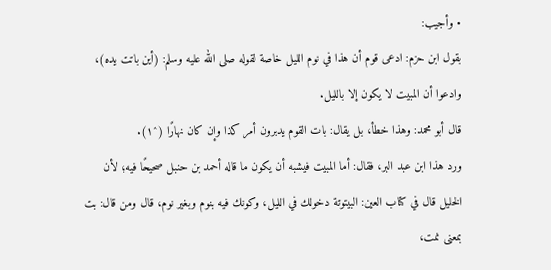• وأجيب:
بقول ابن حزم: ادعى قوم أن هذا في نوم الليل خاصة لقوله صلى الله عليه وسلم: (أين باتت يده)، وادعوا أن المبيت لا يكون إلا بالليل.
قال أبو محمد: وهذا خطأ، بل يقال: بات القوم يدبرون أمر كذا وإن كان نهارًا (^١).
ورد هذا ابن عبد البر، فقال: أما المبيت فيشبه أن يكون ما قاله أحمد بن حنبل صحيحًا فيه؛ لأن الخليل قال في كتاب العين: البيتوتة دخولك في الليل، وكونك فيه بنوم وبغير نوم، قال ومن قال: بت بمعنى نمت،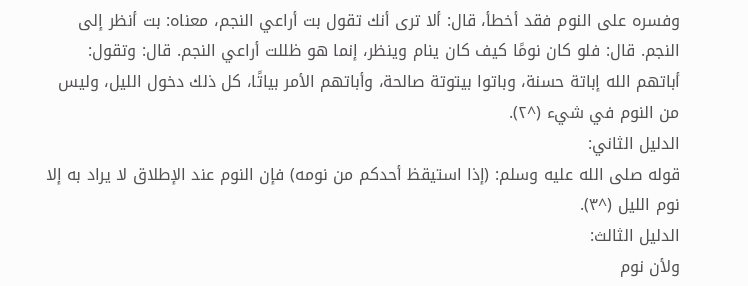وفسره على النوم فقد أخطأ، قال: ألا ترى أنك تقول بت أراعي النجم، معناه: بت أنظر إلى النجم. قال: فلو كان نومًا كيف كان ينام وينظر، إنما هو ظللت أراعي النجم. قال: وتقول: أباتهم الله إباتة حسنة، وباتوا بيتوتة صالحة، وأباتهم الأمر بياتًا، كل ذلك دخول الليل، وليس من النوم في شيء (^٢).
الدليل الثاني:
قوله صلى الله عليه وسلم: (إذا استيقظ أحدكم من نومه) فإن النوم عند الإطلاق لا يراد به إلا نوم الليل (^٣).
الدليل الثالث:
ولأن نوم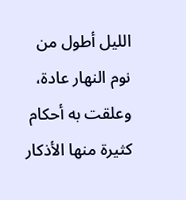الليل أطول من نوم النهار عادة، وعلقت به أحكام كثيرة منها الأذكار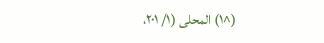(^١) المحلى (١/ ٢٠١،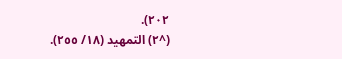٢٠٢).
(^٢) التمهيد (١٨/ ٢٥٥).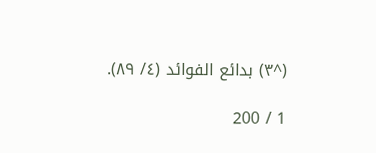(^٣) بدائع الفوائد (٤/ ٨٩).

1 / 200